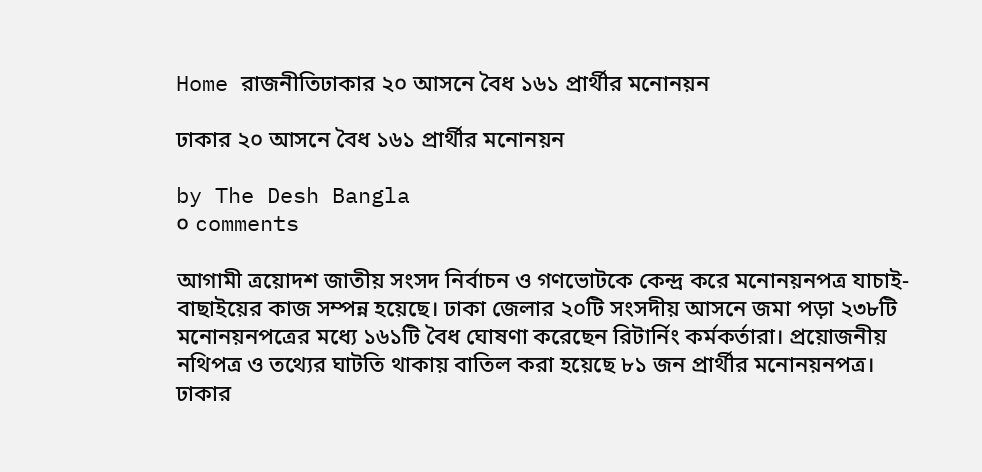Home রাজনীতিঢাকার ২০ আসনে বৈধ ১৬১ প্রার্থীর মনোনয়ন

ঢাকার ২০ আসনে বৈধ ১৬১ প্রার্থীর মনোনয়ন

by The Desh Bangla
০ comments

আগামী ত্রয়োদশ জাতীয় সংসদ নির্বাচন ও গণভোটকে কেন্দ্র করে মনোনয়নপত্র যাচাই-বাছাইয়ের কাজ সম্পন্ন হয়েছে। ঢাকা জেলার ২০টি সংসদীয় আসনে জমা পড়া ২৩৮টি মনোনয়নপত্রের মধ্যে ১৬১টি বৈধ ঘোষণা করেছেন রিটার্নিং কর্মকর্তারা। প্রয়োজনীয় নথিপত্র ও তথ্যের ঘাটতি থাকায় বাতিল করা হয়েছে ৮১ জন প্রার্থীর মনোনয়নপত্র। ঢাকার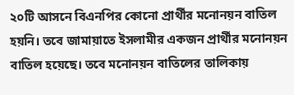২০টি আসনে বিএনপির কোনো প্রার্থীর মনোনয়ন বাতিল হয়নি। তবে জামায়াতে ইসলামীর একজন প্রার্থীর মনোনয়ন বাতিল হয়েছে। তবে মনোনয়ন বাতিলের তালিকায়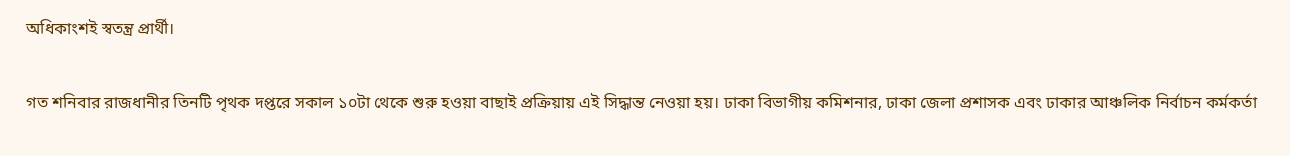অধিকাংশই স্বতন্ত্র প্রার্থী।

গত শনিবার রাজধানীর তিনটি পৃথক দপ্তরে সকাল ১০টা থেকে শুরু হওয়া বাছাই প্রক্রিয়ায় এই সিদ্ধান্ত নেওয়া হয়। ঢাকা বিভাগীয় কমিশনার, ঢাকা জেলা প্রশাসক এবং ঢাকার আঞ্চলিক নির্বাচন কর্মকর্তা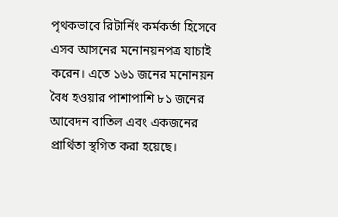পৃথকভাবে রিটার্নিং কর্মকর্তা হিসেবে এসব আসনের মনোনয়নপত্র যাচাই করেন। এতে ১৬১ জনের মনোনয়ন বৈধ হওয়ার পাশাপাশি ৮১ জনের আবেদন বাতিল এবং একজনের প্রার্থিতা স্থগিত করা হয়েছে।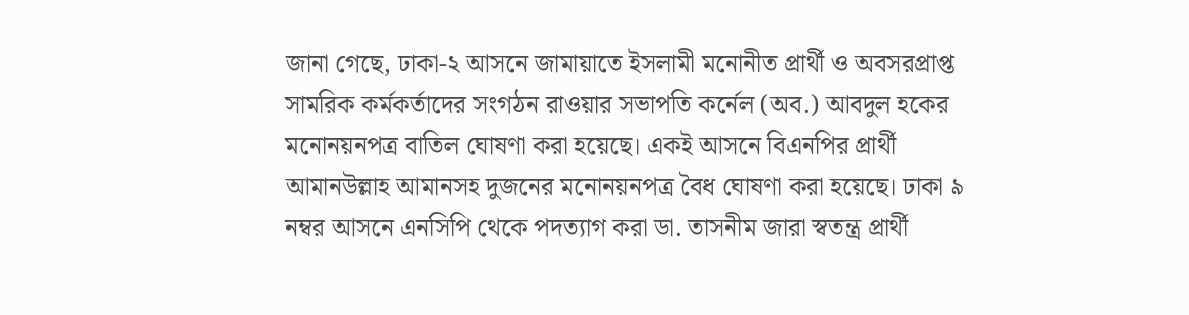জানা গেছে, ঢাকা-২ আসনে জামায়াতে ইসলামী মনোনীত প্রার্থী ও অবসরপ্রাপ্ত সামরিক কর্মকর্তাদের সংগঠন রাওয়ার সভাপতি কর্নেল (অব.) আবদুল হকের মনোনয়নপত্র বাতিল ঘোষণা করা হয়েছে। একই আসনে বিএনপির প্রার্থী আমানউল্লাহ আমানসহ দুজনের মনোনয়নপত্র বৈধ ঘোষণা করা হয়েছে। ঢাকা ৯ নম্বর আসনে এনসিপি থেকে পদত্যাগ করা ডা. তাসনীম জারা স্বতন্ত্র প্রার্থী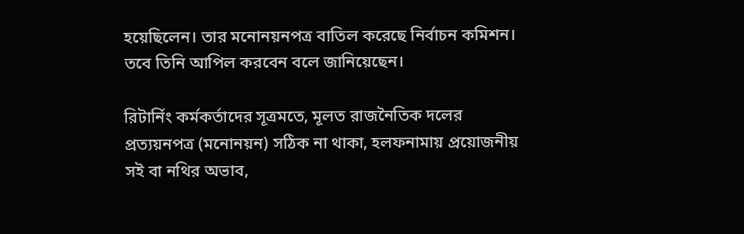হয়েছিলেন। তার মনোনয়নপত্র বাতিল করেছে নির্বাচন কমিশন। তবে তিনি আপিল করবেন বলে জানিয়েছেন।

রিটার্নিং কর্মকর্তাদের সূত্রমতে, মূলত রাজনৈতিক দলের প্রত্যয়নপত্র (মনোনয়ন) সঠিক না থাকা, হলফনামায় প্রয়োজনীয় সই বা নথির অভাব,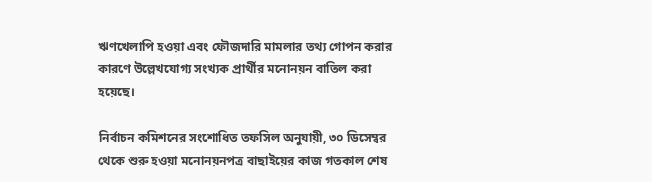ঋণখেলাপি হওয়া এবং ফৌজদারি মামলার তথ্য গোপন করার কারণে উল্লেখযোগ্য সংখ্যক প্রার্থীর মনোনয়ন বাতিল করা হয়েছে।

নির্বাচন কমিশনের সংশোধিত তফসিল অনুযায়ী, ৩০ ডিসেম্বর থেকে শুরু হওয়া মনোনয়নপত্র বাছাইয়ের কাজ গতকাল শেষ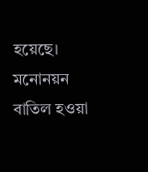হয়েছে। মনোনয়ন বাতিল হওয়া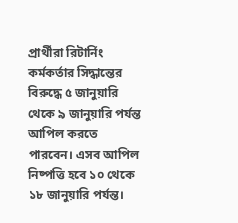প্রার্থীরা রিটার্নিং কর্মকর্তার সিদ্ধান্তের বিরুদ্ধে ৫ জানুয়ারি থেকে ৯ জানুয়ারি পর্যন্ত আপিল করতে পারবেন। এসব আপিল নিষ্পত্তি হবে ১০ থেকে ১৮ জানুয়ারি পর্যন্ত।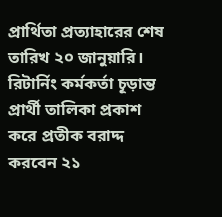প্রার্থিতা প্রত্যাহারের শেষ তারিখ ২০ জানুয়ারি। রিটার্নিং কর্মকর্তা চূড়ান্ত প্রার্থী তালিকা প্রকাশ করে প্রতীক বরাদ্দ করবেন ২১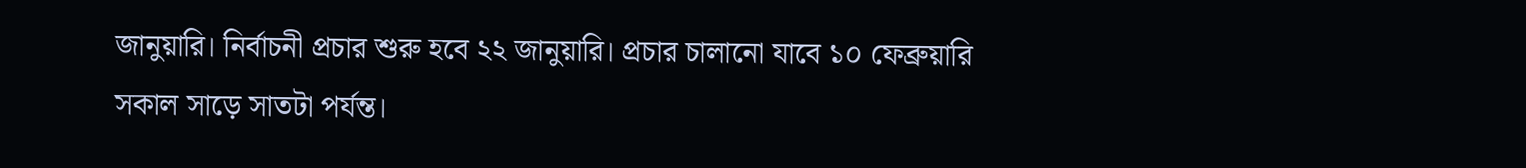জানুয়ারি। নির্বাচনী প্রচার শুরু হবে ২২ জানুয়ারি। প্রচার চালানো যাবে ১০ ফেব্রুয়ারি সকাল সাড়ে সাতটা পর্যন্ত।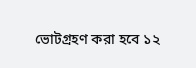ভোটগ্রহণ করা হবে ১২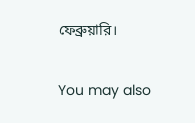ফেব্রুয়ারি।

You may also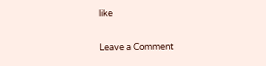like

Leave a Comment